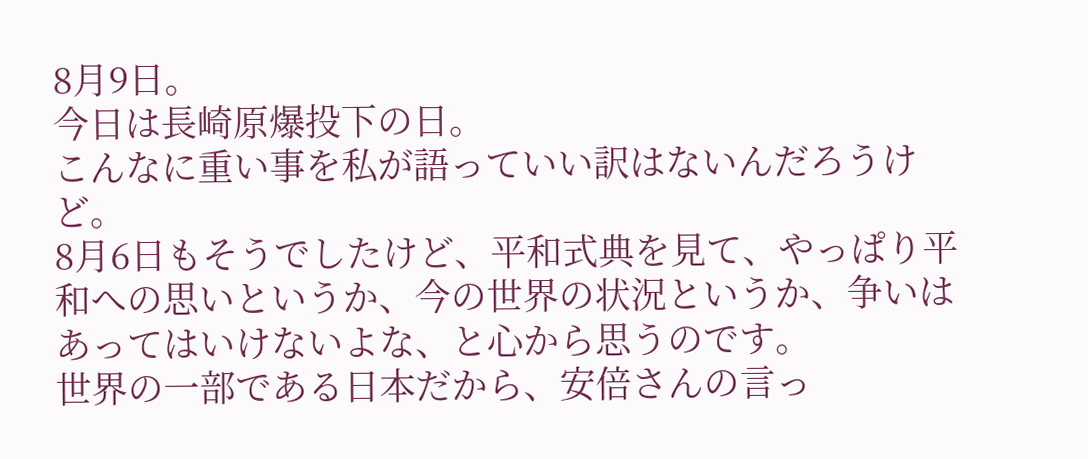8月9日。
今日は長崎原爆投下の日。
こんなに重い事を私が語っていい訳はないんだろうけど。
8月6日もそうでしたけど、平和式典を見て、やっぱり平和への思いというか、今の世界の状況というか、争いはあってはいけないよな、と心から思うのです。
世界の一部である日本だから、安倍さんの言っ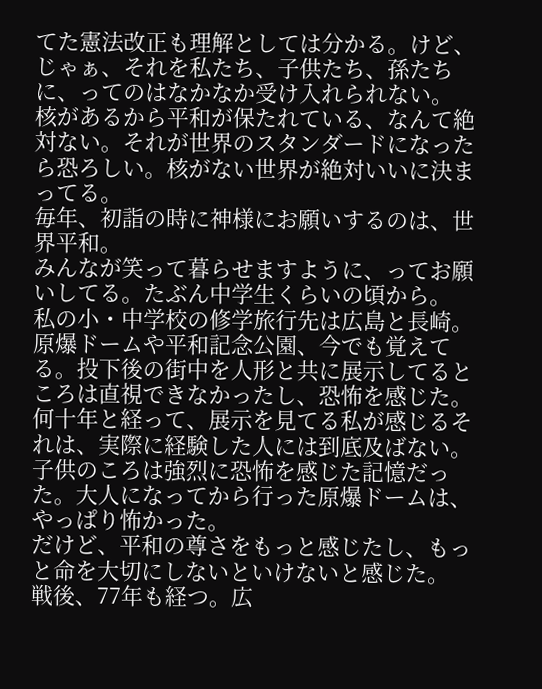てた憲法改正も理解としては分かる。けど、じゃぁ、それを私たち、子供たち、孫たちに、ってのはなかなか受け入れられない。
核があるから平和が保たれている、なんて絶対ない。それが世界のスタンダードになったら恐ろしい。核がない世界が絶対いいに決まってる。
毎年、初詣の時に神様にお願いするのは、世界平和。
みんなが笑って暮らせますように、ってお願いしてる。たぶん中学生くらいの頃から。
私の小・中学校の修学旅行先は広島と長崎。
原爆ドームや平和記念公園、今でも覚えてる。投下後の街中を人形と共に展示してるところは直視できなかったし、恐怖を感じた。
何十年と経って、展示を見てる私が感じるそれは、実際に経験した人には到底及ばない。
子供のころは強烈に恐怖を感じた記憶だった。大人になってから行った原爆ドームは、やっぱり怖かった。
だけど、平和の尊さをもっと感じたし、もっと命を大切にしないといけないと感じた。
戦後、77年も経つ。広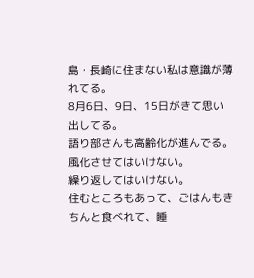島・長崎に住まない私は意識が薄れてる。
8月6日、9日、15日がきて思い出してる。
語り部さんも高齢化が進んでる。
風化させてはいけない。
繰り返してはいけない。
住むところもあって、ごはんもきちんと食べれて、睡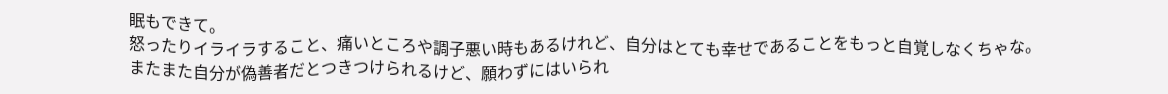眠もできて。
怒ったりイライラすること、痛いところや調子悪い時もあるけれど、自分はとても幸せであることをもっと自覚しなくちゃな。
またまた自分が偽善者だとつきつけられるけど、願わずにはいられ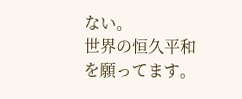ない。
世界の恒久平和を願ってます。